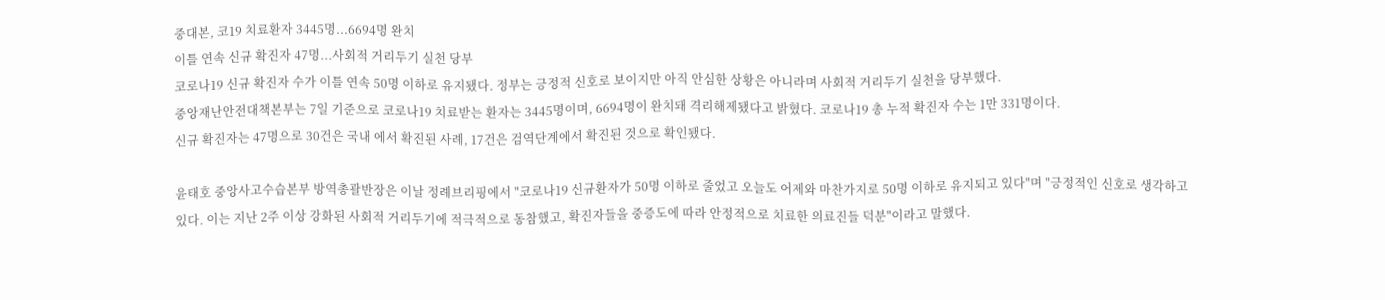중대본, 코19 치료환자 3445명...6694명 완치
이틀 연속 신규 확진자 47명...사회적 거리두기 실천 당부
코로나19 신규 확진자 수가 이틀 연속 50명 이하로 유지됐다. 정부는 긍정적 신호로 보이지만 아직 안심한 상황은 아니라며 사회적 거리두기 실천을 당부했다.
중앙재난안전대책본부는 7일 기준으로 코로나19 치료받는 환자는 3445명이며, 6694명이 완치돼 격리해제됐다고 밝혔다. 코로나19 총 누적 확진자 수는 1만 331명이다.
신규 확진자는 47명으로 30건은 국내 에서 확진된 사례, 17건은 검역단계에서 확진된 것으로 확인됐다.

윤태호 중앙사고수습본부 방역총괄반장은 이날 정례브리핑에서 "코로나19 신규환자가 50명 이하로 줄었고 오늘도 어제와 마찬가지로 50명 이하로 유지되고 있다"며 "긍정적인 신호로 생각하고 있다. 이는 지난 2주 이상 강화된 사회적 거리두기에 적극적으로 동참했고, 확진자들을 중증도에 따라 안정적으로 치료한 의료진들 덕분"이라고 말했다.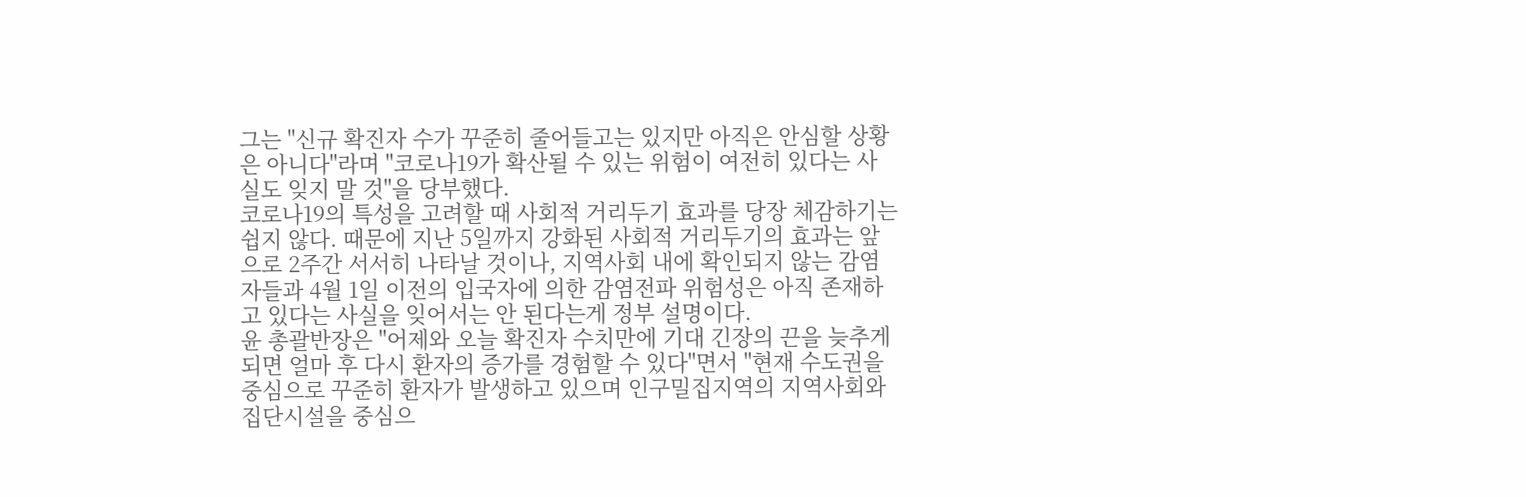그는 "신규 확진자 수가 꾸준히 줄어들고는 있지만 아직은 안심할 상황은 아니다"라며 "코로나19가 확산될 수 있는 위험이 여전히 있다는 사실도 잊지 말 것"을 당부했다.
코로나19의 특성을 고려할 때 사회적 거리두기 효과를 당장 체감하기는 쉽지 않다. 때문에 지난 5일까지 강화된 사회적 거리두기의 효과는 앞으로 2주간 서서히 나타날 것이나, 지역사회 내에 확인되지 않는 감염자들과 4월 1일 이전의 입국자에 의한 감염전파 위험성은 아직 존재하고 있다는 사실을 잊어서는 안 된다는게 정부 설명이다.
윤 총괄반장은 "어제와 오늘 확진자 수치만에 기대 긴장의 끈을 늦추게 되면 얼마 후 다시 환자의 증가를 경험할 수 있다"면서 "현재 수도권을 중심으로 꾸준히 환자가 발생하고 있으며 인구밀집지역의 지역사회와 집단시설을 중심으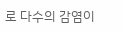로 다수의 감염이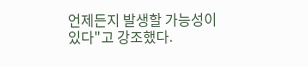언제든지 발생할 가능성이 있다"고 강조했다.